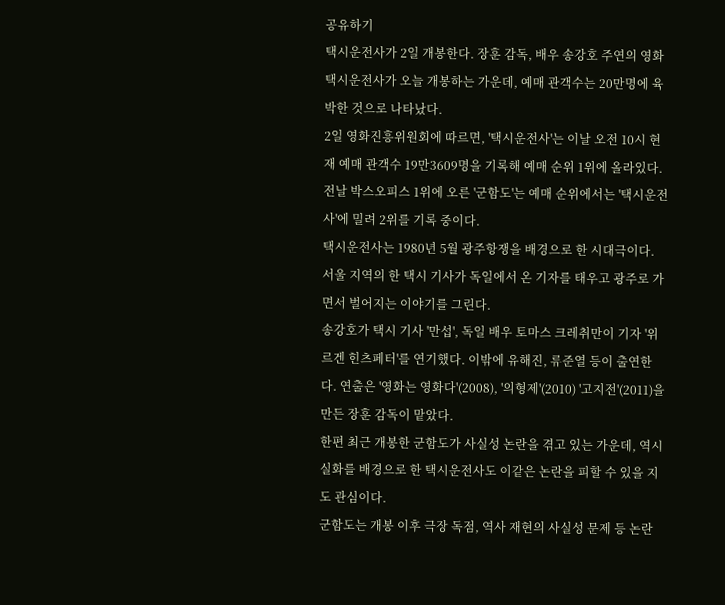공유하기
택시운전사가 2일 개봉한다. 장훈 감독, 배우 송강호 주연의 영화 택시운전사가 오늘 개봉하는 가운데, 예매 관객수는 20만명에 육박한 것으로 나타났다.
2일 영화진흥위원회에 따르면, '택시운전사'는 이날 오전 10시 현재 예매 관객수 19만3609명을 기록해 예매 순위 1위에 올라있다. 전날 박스오피스 1위에 오른 '군함도'는 예매 순위에서는 '택시운전사'에 밀려 2위를 기록 중이다.
택시운전사는 1980년 5월 광주항쟁을 배경으로 한 시대극이다. 서울 지역의 한 택시 기사가 독일에서 온 기자를 태우고 광주로 가면서 벌어지는 이야기를 그린다.
송강호가 택시 기사 '만섭', 독일 배우 토마스 크레취만이 기자 '위르겐 힌츠페터'를 연기했다. 이밖에 유해진, 류준열 등이 출연한다. 연출은 '영화는 영화다'(2008), '의형제'(2010) '고지전'(2011)을 만든 장훈 감독이 맡았다.
한편 최근 개봉한 군함도가 사실성 논란을 겪고 있는 가운데, 역시 실화를 배경으로 한 택시운전사도 이같은 논란을 피할 수 있을 지도 관심이다.
군함도는 개봉 이후 극장 독점, 역사 재현의 사실성 문제 등 논란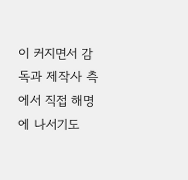이 커지면서 감독과 제작사 측에서 직접 해명에 나서기도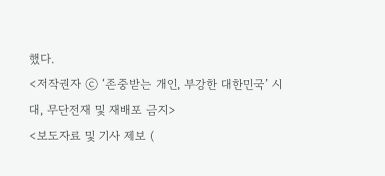했다.
<저작권자 ⓒ ‘존중받는 개인, 부강한 대한민국’ 시대, 무단전재 및 재배포 금지>
<보도자료 및 기사 제보 (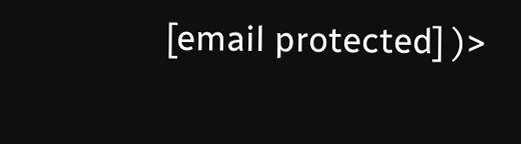[email protected] )>